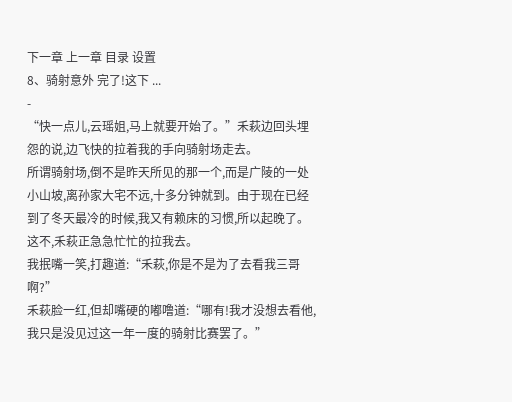下一章 上一章 目录 设置
8、骑射意外 完了!这下 ...
-
“快一点儿,云瑶姐,马上就要开始了。”禾萩边回头埋怨的说,边飞快的拉着我的手向骑射场走去。
所谓骑射场,倒不是昨天所见的那一个,而是广陵的一处小山坡,离孙家大宅不远,十多分钟就到。由于现在已经到了冬天最冷的时候,我又有赖床的习惯,所以起晚了。这不,禾萩正急急忙忙的拉我去。
我抿嘴一笑,打趣道:“禾萩,你是不是为了去看我三哥啊?”
禾萩脸一红,但却嘴硬的嘟噜道:“哪有!我才没想去看他,我只是没见过这一年一度的骑射比赛罢了。”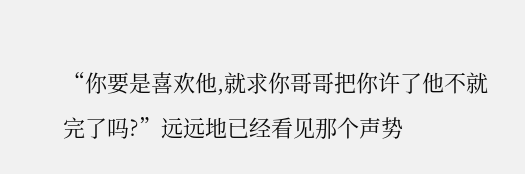“你要是喜欢他,就求你哥哥把你许了他不就完了吗?”远远地已经看见那个声势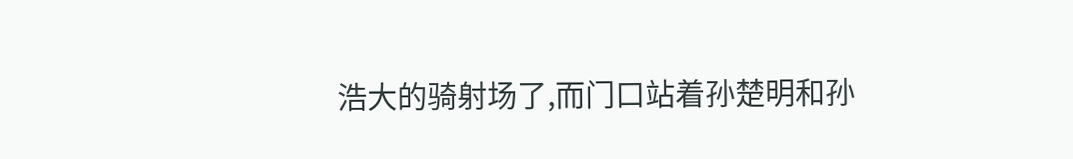浩大的骑射场了,而门口站着孙楚明和孙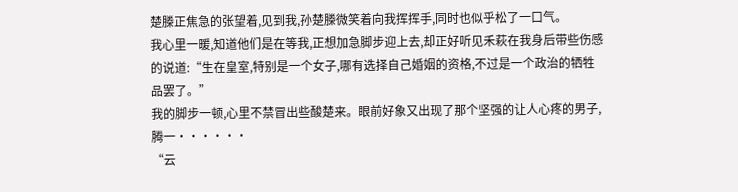楚榺正焦急的张望着,见到我,孙楚榺微笑着向我挥挥手,同时也似乎松了一口气。
我心里一暖,知道他们是在等我,正想加急脚步迎上去,却正好听见禾萩在我身后带些伤感的说道:“生在皇室,特别是一个女子,哪有选择自己婚姻的资格,不过是一个政治的牺牲品罢了。”
我的脚步一顿,心里不禁冒出些酸楚来。眼前好象又出现了那个坚强的让人心疼的男子,腾一••••••
“云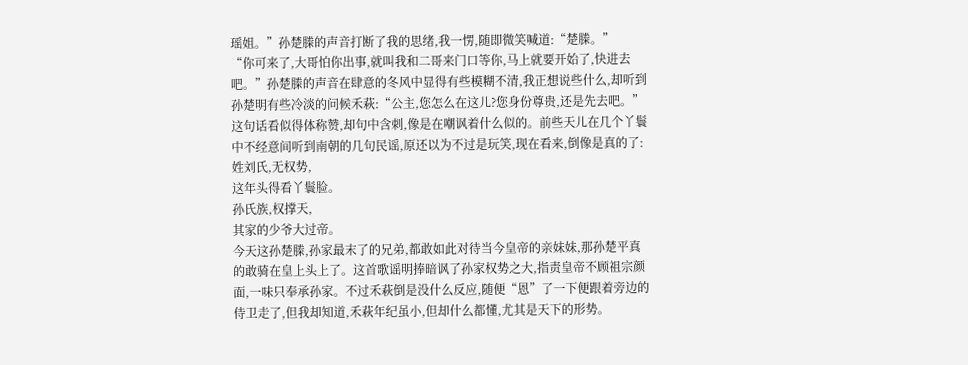瑶姐。”孙楚榺的声音打断了我的思绪,我一愣,随即微笑喊道:“楚榺。”
“你可来了,大哥怕你出事,就叫我和二哥来门口等你,马上就要开始了,快进去吧。”孙楚榺的声音在肆意的冬风中显得有些模糊不清,我正想说些什么,却听到孙楚明有些冷淡的问候禾萩:“公主,您怎么在这儿?您身份尊贵,还是先去吧。”
这句话看似得体称赞,却句中含刺,像是在嘲讽着什么似的。前些天儿在几个丫鬟中不经意间听到南朝的几句民谣,原还以为不过是玩笑,现在看来,倒像是真的了:
姓刘氏,无权势,
这年头得看丫鬟脸。
孙氏族,权撑天,
其家的少爷大过帝。
今天这孙楚榺,孙家最末了的兄弟,都敢如此对待当今皇帝的亲妹妹,那孙楚平真的敢骑在皇上头上了。这首歌谣明捧暗讽了孙家权势之大,指责皇帝不顾祖宗颜面,一味只奉承孙家。不过禾萩倒是没什么反应,随便“恩”了一下便跟着旁边的侍卫走了,但我却知道,禾萩年纪虽小,但却什么都懂,尤其是天下的形势。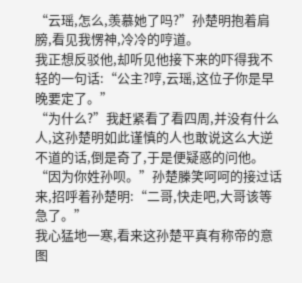“云瑶,怎么,羡慕她了吗?”孙楚明抱着肩膀,看见我愣神,冷冷的哼道。
我正想反驳他,却听见他接下来的吓得我不轻的一句话:“公主?哼,云瑶,这位子你是早晚要定了。”
“为什么?”我赶紧看了看四周,并没有什么人,这孙楚明如此谨慎的人也敢说这么大逆不道的话,倒是奇了,于是便疑惑的问他。
“因为你姓孙呗。”孙楚榺笑呵呵的接过话来,招呼着孙楚明:“二哥,快走吧,大哥该等急了。”
我心猛地一寒,看来这孙楚平真有称帝的意图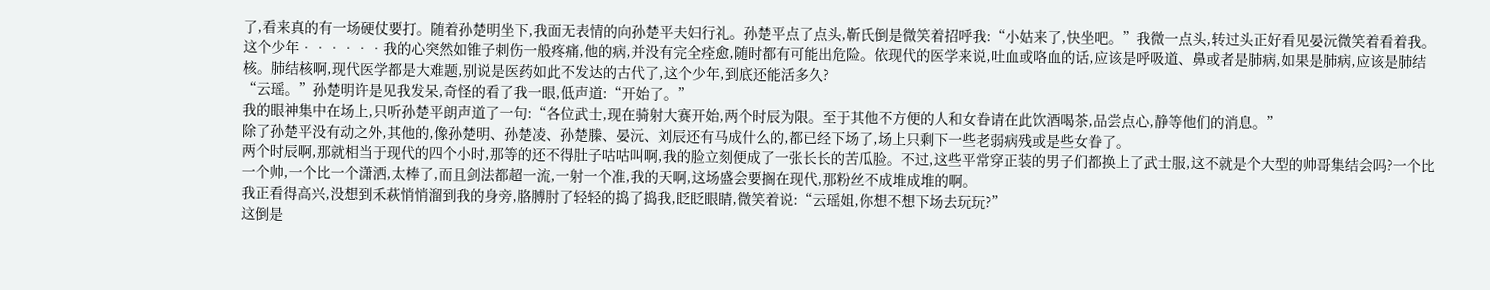了,看来真的有一场硬仗要打。随着孙楚明坐下,我面无表情的向孙楚平夫妇行礼。孙楚平点了点头,靳氏倒是微笑着招呼我:“小姑来了,快坐吧。”我微一点头,转过头正好看见晏沅微笑着看着我。
这个少年••••••我的心突然如锥子刺伤一般疼痛,他的病,并没有完全痊愈,随时都有可能出危险。依现代的医学来说,吐血或咯血的话,应该是呼吸道、鼻或者是肺病,如果是肺病,应该是肺结核。肺结核啊,现代医学都是大难题,别说是医药如此不发达的古代了,这个少年,到底还能活多久?
“云瑶。”孙楚明许是见我发呆,奇怪的看了我一眼,低声道:“开始了。”
我的眼神集中在场上,只听孙楚平朗声道了一句:“各位武士,现在骑射大赛开始,两个时辰为限。至于其他不方便的人和女眷请在此饮酒喝茶,品尝点心,静等他们的消息。”
除了孙楚平没有动之外,其他的,像孙楚明、孙楚凌、孙楚榺、晏沅、刘辰还有马成什么的,都已经下场了,场上只剩下一些老弱病残或是些女眷了。
两个时辰啊,那就相当于现代的四个小时,那等的还不得肚子咕咕叫啊,我的脸立刻便成了一张长长的苦瓜脸。不过,这些平常穿正装的男子们都换上了武士服,这不就是个大型的帅哥集结会吗?一个比一个帅,一个比一个潇洒,太棒了,而且剑法都超一流,一射一个准,我的天啊,这场盛会要搁在现代,那粉丝不成堆成堆的啊。
我正看得高兴,没想到禾萩悄悄溜到我的身旁,胳膊肘了轻轻的捣了捣我,眨眨眼睛,微笑着说:“云瑶姐,你想不想下场去玩玩?”
这倒是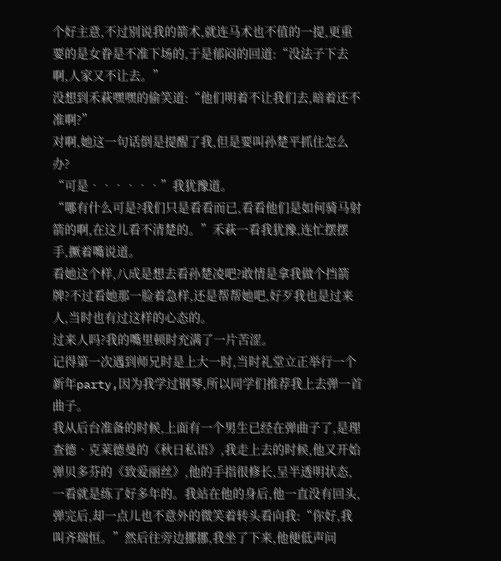个好主意,不过别说我的箭术,就连马术也不值的一提,更重要的是女眷是不准下场的,于是郁闷的回道:“没法子下去啊,人家又不让去。”
没想到禾萩嘿嘿的偷笑道:“他们明着不让我们去,暗着还不准啊?”
对啊,她这一句话倒是提醒了我,但是要叫孙楚平抓住怎么办?
“可是••••••”我犹豫道。
“哪有什么可是?我们只是看看而已,看看他们是如何骑马射箭的啊,在这儿看不清楚的。”禾萩一看我犹豫,连忙摆摆手,撅着嘴说道。
看她这个样,八成是想去看孙楚凌吧?敢情是拿我做个挡箭牌?不过看她那一脸着急样,还是帮帮她吧,好歹我也是过来人,当时也有过这样的心态的。
过来人吗?我的嘴里顿时充满了一片苦涩。
记得第一次遇到师兄时是上大一时,当时礼堂立正举行一个新年party,因为我学过钢琴,所以同学们推荐我上去弹一首曲子。
我从后台准备的时候,上面有一个男生已经在弹曲子了,是理查德•克莱德曼的《秋日私语》,我走上去的时候,他又开始弹贝多芬的《致爱丽丝》,他的手指很修长,呈半透明状态,一看就是练了好多年的。我站在他的身后,他一直没有回头,弹完后,却一点儿也不意外的微笑着转头看向我:“你好,我叫齐瑞恒。”然后往旁边挪挪,我坐了下来,他便低声问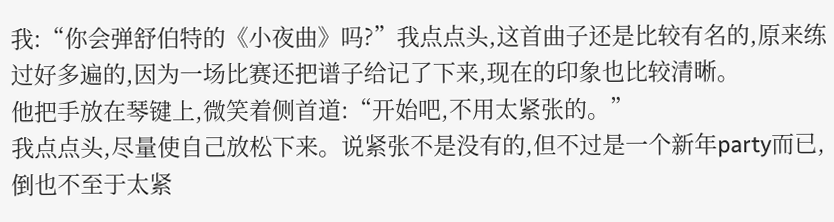我:“你会弹舒伯特的《小夜曲》吗?”我点点头,这首曲子还是比较有名的,原来练过好多遍的,因为一场比赛还把谱子给记了下来,现在的印象也比较清晰。
他把手放在琴键上,微笑着侧首道:“开始吧,不用太紧张的。”
我点点头,尽量使自己放松下来。说紧张不是没有的,但不过是一个新年party而已,倒也不至于太紧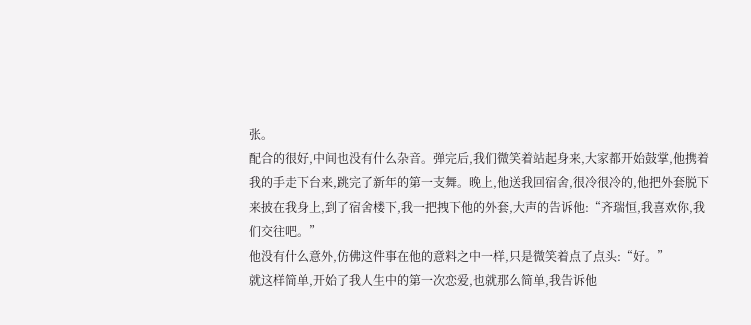张。
配合的很好,中间也没有什么杂音。弹完后,我们微笑着站起身来,大家都开始鼓掌,他携着我的手走下台来,跳完了新年的第一支舞。晚上,他送我回宿舍,很冷很冷的,他把外套脱下来披在我身上,到了宿舍楼下,我一把拽下他的外套,大声的告诉他:“齐瑞恒,我喜欢你,我们交往吧。”
他没有什么意外,仿佛这件事在他的意料之中一样,只是微笑着点了点头:“好。”
就这样简单,开始了我人生中的第一次恋爱,也就那么简单,我告诉他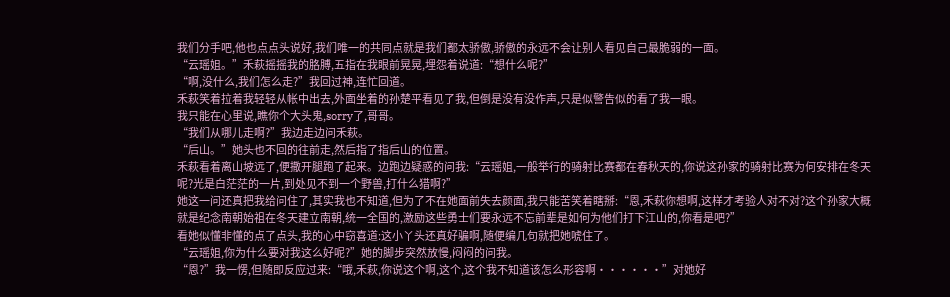我们分手吧,他也点点头说好,我们唯一的共同点就是我们都太骄傲,骄傲的永远不会让别人看见自己最脆弱的一面。
“云瑶姐。”禾萩摇摇我的胳膊,五指在我眼前晃晃,埋怨着说道:“想什么呢?”
“啊,没什么,我们怎么走?”我回过神,连忙回道。
禾萩笑着拉着我轻轻从帐中出去,外面坐着的孙楚平看见了我,但倒是没有没作声,只是似警告似的看了我一眼。
我只能在心里说,瞧你个大头鬼,sorry了,哥哥。
“我们从哪儿走啊?”我边走边问禾萩。
“后山。”她头也不回的往前走,然后指了指后山的位置。
禾萩看着离山坡远了,便撒开腿跑了起来。边跑边疑惑的问我:“云瑶姐,一般举行的骑射比赛都在春秋天的,你说这孙家的骑射比赛为何安排在冬天呢?光是白茫茫的一片,到处见不到一个野兽,打什么猎啊?”
她这一问还真把我给问住了,其实我也不知道,但为了不在她面前失去颜面,我只能苦笑着瞎掰:“恩,禾萩你想啊,这样才考验人对不对?这个孙家大概就是纪念南朝始祖在冬天建立南朝,统一全国的,激励这些勇士们要永远不忘前辈是如何为他们打下江山的,你看是吧?”
看她似懂非懂的点了点头,我的心中窃喜道:这小丫头还真好骗啊,随便编几句就把她唬住了。
“云瑶姐,你为什么要对我这么好呢?”她的脚步突然放慢,闷闷的问我。
“恩?”我一愣,但随即反应过来:“哦,禾萩,你说这个啊,这个,这个我不知道该怎么形容啊••••••”对她好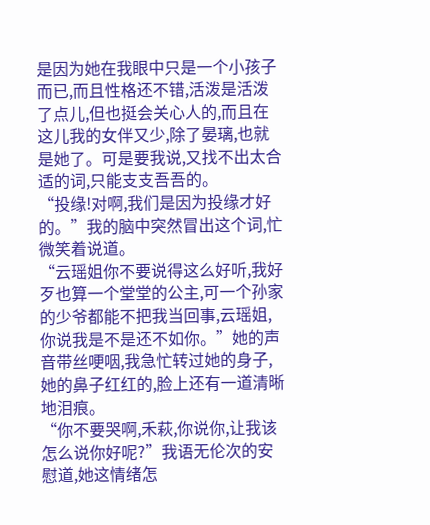是因为她在我眼中只是一个小孩子而已,而且性格还不错,活泼是活泼了点儿,但也挺会关心人的,而且在这儿我的女伴又少,除了晏璃,也就是她了。可是要我说,又找不出太合适的词,只能支支吾吾的。
“投缘!对啊,我们是因为投缘才好的。”我的脑中突然冒出这个词,忙微笑着说道。
“云瑶姐你不要说得这么好听,我好歹也算一个堂堂的公主,可一个孙家的少爷都能不把我当回事,云瑶姐,你说我是不是还不如你。”她的声音带丝哽咽,我急忙转过她的身子,她的鼻子红红的,脸上还有一道清晰地泪痕。
“你不要哭啊,禾萩,你说你,让我该怎么说你好呢?”我语无伦次的安慰道,她这情绪怎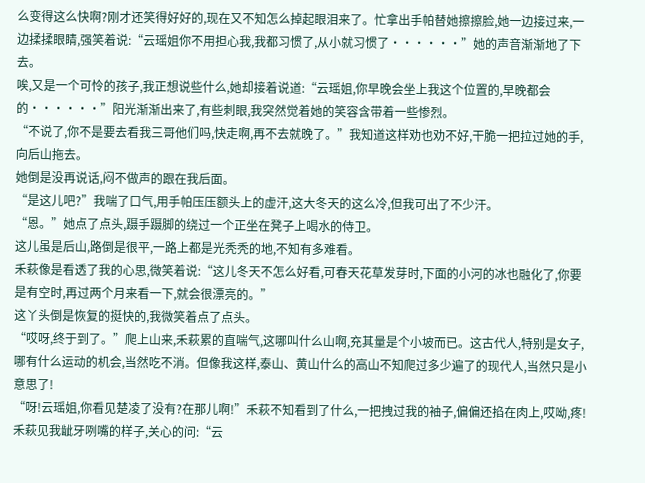么变得这么快啊?刚才还笑得好好的,现在又不知怎么掉起眼泪来了。忙拿出手帕替她擦擦脸,她一边接过来,一边揉揉眼睛,强笑着说:“云瑶姐你不用担心我,我都习惯了,从小就习惯了••••••”她的声音渐渐地了下去。
唉,又是一个可怜的孩子,我正想说些什么,她却接着说道:“云瑶姐,你早晚会坐上我这个位置的,早晚都会的••••••”阳光渐渐出来了,有些刺眼,我突然觉着她的笑容含带着一些惨烈。
“不说了,你不是要去看我三哥他们吗,快走啊,再不去就晚了。”我知道这样劝也劝不好,干脆一把拉过她的手,向后山拖去。
她倒是没再说话,闷不做声的跟在我后面。
“是这儿吧?”我喘了口气,用手帕压压额头上的虚汗,这大冬天的这么冷,但我可出了不少汗。
“恩。”她点了点头,蹑手蹑脚的绕过一个正坐在凳子上喝水的侍卫。
这儿虽是后山,路倒是很平,一路上都是光秃秃的地,不知有多难看。
禾萩像是看透了我的心思,微笑着说:“这儿冬天不怎么好看,可春天花草发芽时,下面的小河的冰也融化了,你要是有空时,再过两个月来看一下,就会很漂亮的。”
这丫头倒是恢复的挺快的,我微笑着点了点头。
“哎呀,终于到了。”爬上山来,禾萩累的直喘气,这哪叫什么山啊,充其量是个小坡而已。这古代人,特别是女子,哪有什么运动的机会,当然吃不消。但像我这样,泰山、黄山什么的高山不知爬过多少遍了的现代人,当然只是小意思了!
“呀!云瑶姐,你看见楚凌了没有?在那儿啊!”禾萩不知看到了什么,一把拽过我的袖子,偏偏还掐在肉上,哎呦,疼!禾萩见我龇牙咧嘴的样子,关心的问:“云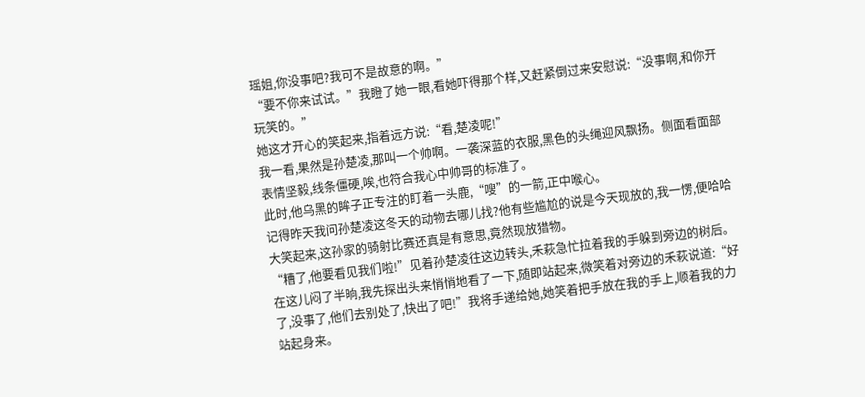瑶姐,你没事吧?我可不是故意的啊。”
“要不你来试试。”我瞪了她一眼,看她吓得那个样,又赶紧倒过来安慰说:“没事啊,和你开玩笑的。”
她这才开心的笑起来,指着远方说:“看,楚凌呢!”
我一看,果然是孙楚凌,那叫一个帅啊。一袭深蓝的衣服,黑色的头绳迎风飘扬。侧面看面部表情坚毅,线条僵硬,唉,也符合我心中帅哥的标准了。
此时,他乌黑的眸子正专注的盯着一头鹿,“嗖”的一箭,正中喉心。
记得昨天我问孙楚凌这冬天的动物去哪儿找?他有些尴尬的说是今天现放的,我一愣,便哈哈大笑起来,这孙家的骑射比赛还真是有意思,竟然现放猎物。
“糟了,他要看见我们啦!”见着孙楚凌往这边转头,禾萩急忙拉着我的手躲到旁边的树后。在这儿闷了半晌,我先探出头来悄悄地看了一下,随即站起来,微笑着对旁边的禾萩说道:“好了,没事了,他们去别处了,快出了吧!”我将手递给她,她笑着把手放在我的手上,顺着我的力站起身来。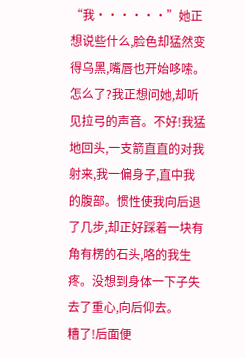“我••••••”她正想说些什么,脸色却猛然变得乌黑,嘴唇也开始哆嗦。
怎么了?我正想问她,却听见拉弓的声音。不好!我猛地回头,一支箭直直的对我射来,我一偏身子,直中我的腹部。惯性使我向后退了几步,却正好踩着一块有角有楞的石头,咯的我生疼。没想到身体一下子失去了重心,向后仰去。
糟了!后面便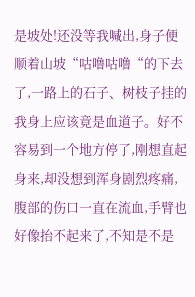是坡处!还没等我喊出,身子便顺着山坡“咕噜咕噜“的下去了,一路上的石子、树枝子挂的我身上应该竟是血道子。好不容易到一个地方停了,刚想直起身来,却没想到浑身剧烈疼痛,腹部的伤口一直在流血,手臂也好像抬不起来了,不知是不是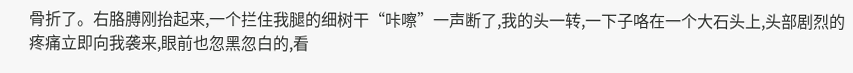骨折了。右胳膊刚抬起来,一个拦住我腿的细树干“咔嚓”一声断了,我的头一转,一下子咯在一个大石头上,头部剧烈的疼痛立即向我袭来,眼前也忽黑忽白的,看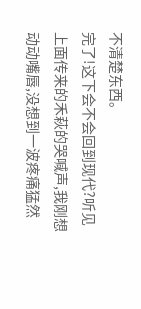不清楚东西。
完了!这下会不会回到现代?听见上面传来的禾萩的哭喊声,我刚想动动嘴唇,没想到一波疼痛猛然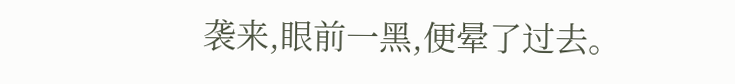袭来,眼前一黑,便晕了过去。